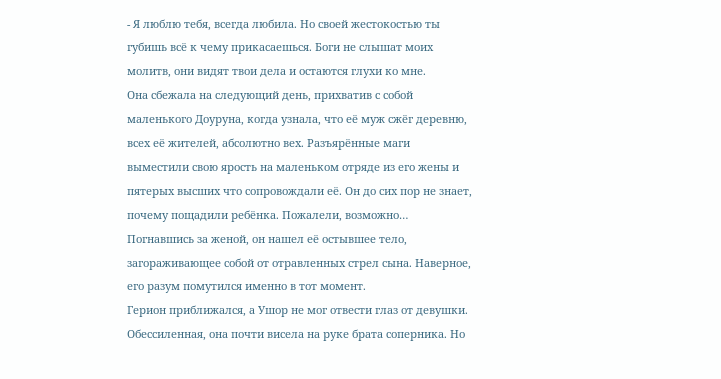- Я люблю тебя, всегда любила. Но своей жестокостью ты губишь всё к чему прикасаешься. Боги не слышат моих молитв, они видят твои дела и остаются глухи ко мне.
Она сбежала на следующий день, прихватив с собой маленького Доуруна, когда узнала, что её муж сжёг деревню, всех её жителей, абсолютно вех. Разъярённые маги выместили свою ярость на маленьком отряде из его жены и пятерых высших что сопровождали её. Он до сих пор не знает, почему пощадили ребёнка. Пожалели, возможно… Погнавшись за женой, он нашел её остывшее тело, загораживающее собой от отравленных стрел сына. Наверное, его разум помутился именно в тот момент.
Герион приближался, а Ушор не мог отвести глаз от девушки. Обессиленная, она почти висела на руке брата соперника. Но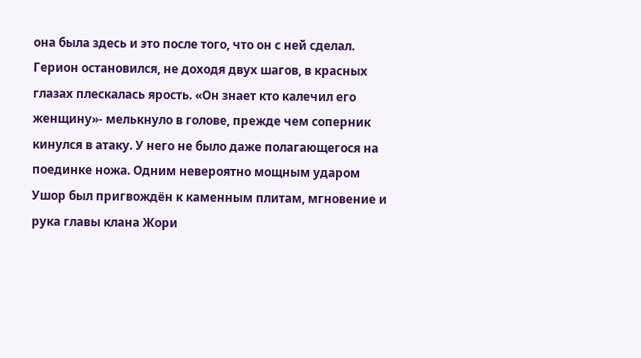она была здесь и это после того, что он с ней сделал. Герион остановился, не доходя двух шагов, в красных глазах плескалась ярость. «Он знает кто калечил его женщину»- мелькнуло в голове, прежде чем соперник кинулся в атаку. У него не было даже полагающегося на поединке ножа. Одним невероятно мощным ударом Ушор был пригвождён к каменным плитам, мгновение и рука главы клана Жори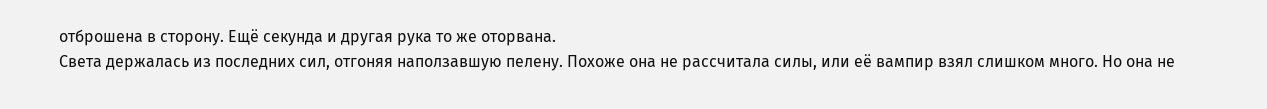отброшена в сторону. Ещё секунда и другая рука то же оторвана.
Света держалась из последних сил, отгоняя наползавшую пелену. Похоже она не рассчитала силы, или её вампир взял слишком много. Но она не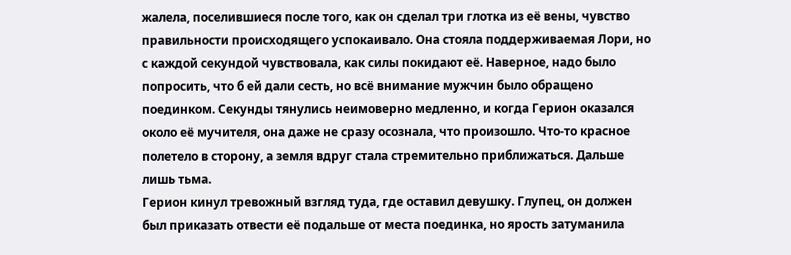жалела, поселившиеся после того, как он сделал три глотка из её вены, чувство правильности происходящего успокаивало. Она стояла поддерживаемая Лори, но с каждой секундой чувствовала, как силы покидают её. Наверное, надо было попросить, что б ей дали сесть, но всё внимание мужчин было обращено поединком. Секунды тянулись неимоверно медленно, и когда Герион оказался около её мучителя, она даже не сразу осознала, что произошло. Что-то красное полетело в сторону, а земля вдруг стала стремительно приближаться. Дальше лишь тьма.
Герион кинул тревожный взгляд туда, где оставил девушку. Глупец, он должен был приказать отвести её подальше от места поединка, но ярость затуманила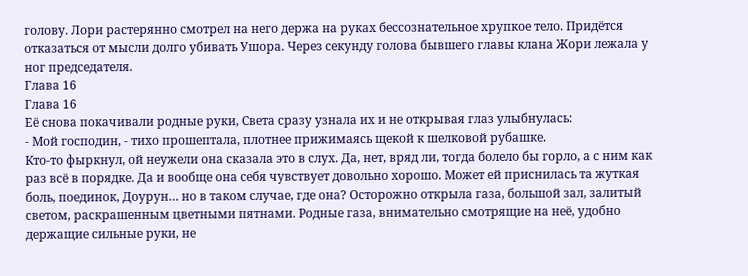голову. Лори растерянно смотрел на него держа на руках бессознательное хрупкое тело. Придётся отказаться от мысли долго убивать Ушора. Через секунду голова бывшего главы клана Жори лежала у ног председателя.
Глава 16
Глава 16
Её снова покачивали родные руки, Света сразу узнала их и не открывая глаз улыбнулась:
- Мой господин, - тихо прошептала, плотнее прижимаясь щекой к шелковой рубашке.
Кто-то фыркнул, ой неужели она сказала это в слух. Да, нет, вряд ли, тогда болело бы горло, а с ним как раз всё в порядке. Да и вообще она себя чувствует довольно хорошо. Может ей приснилась та жуткая боль, поединок, Доурун… но в таком случае, где она? Осторожно открыла газа, большой зал, залитый светом, раскрашенным цветными пятнами. Родные газа, внимательно смотрящие на неё, удобно держащие сильные руки, не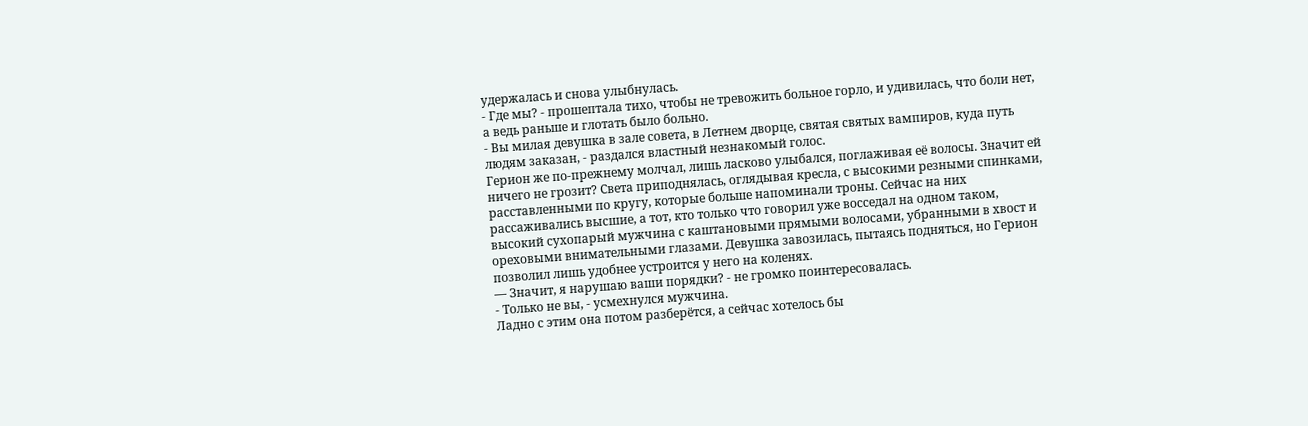удержалась и снова улыбнулась.
- Где мы? - прошептала тихо, чтобы не тревожить больное горло, и удивилась, что боли нет, а ведь раньше и глотать было больно.
- Вы милая девушка в зале совета, в Летнем дворце, святая святых вампиров, куда путь людям заказан, - раздался властный незнакомый голос.
Герион же по-прежнему молчал, лишь ласково улыбался, поглаживая её волосы. Значит ей ничего не грозит? Света приподнялась, оглядывая кресла, с высокими резными спинками, расставленными по кругу, которые больше напоминали троны. Сейчас на них рассаживались высшие, а тот, кто только что говорил уже восседал на одном таком, высокий сухопарый мужчина с каштановыми прямыми волосами, убранными в хвост и ореховыми внимательными глазами. Девушка завозилась, пытаясь подняться, но Герион позволил лишь удобнее устроится у него на коленях.
— Значит, я нарушаю ваши порядки? - не громко поинтересовалась.
- Только не вы, - усмехнулся мужчина.
Ладно с этим она потом разберётся, а сейчас хотелось бы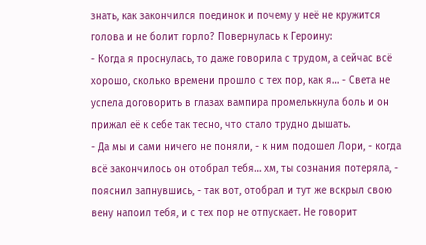знать, как закончился поединок и почему у неё не кружится голова и не болит горло? Повернулась к Героину:
- Когда я проснулась, то даже говорила с трудом, а сейчас всё хорошо, сколько времени прошло с тех пор, как я… - Света не успела договорить в глазах вампира промелькнула боль и он прижал её к себе так тесно, что стало трудно дышать.
- Да мы и сами ничего не поняли, - к ним подошел Лори, - когда всё закончилось он отобрал тебя… хм, ты сознания потеряла, - пояснил запнувшись, - так вот, отобрал и тут же вскрыл свою вену напоил тебя, и с тех пор не отпускает. Не говорит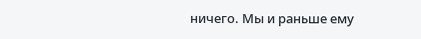ничего. Мы и раньше ему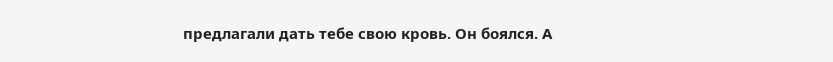предлагали дать тебе свою кровь. Он боялся. А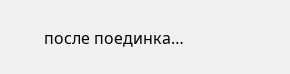после поединка…